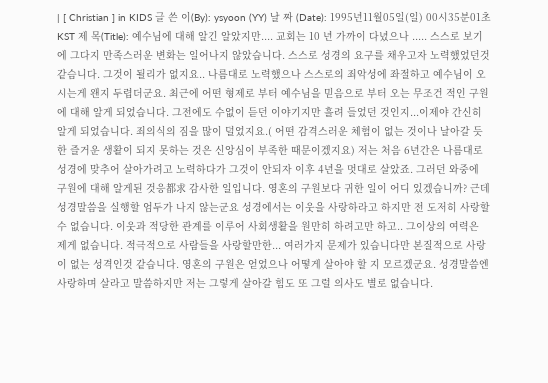| [ Christian ] in KIDS 글 쓴 이(By): ysyoon (YY) 날 짜 (Date): 1995년11월05일(일) 00시35분01초 KST 제 목(Title): 예수님에 대해 알긴 알았지만.... 교회는 10 년 가까이 다녔으나 ..... 스스로 보기에 그다지 만족스러운 변화는 일어나지 않았습니다. 스스로 성경의 요구를 채우고자 노력했었던것 같슴니다. 그것이 될리가 없지요.. 나름대로 노력했으나 스스로의 죄악성에 좌절하고 예수님이 오시는게 왠지 두렵더군요. 최근에 어떤 형제로 부터 예수님을 믿음으로 부터 오는 무조건 적인 구원에 대해 알게 되었습니다. 그전에도 수없이 듣던 이야기지만 흘려 들었던 것인지...이제야 간신히 알게 되었습니다. 죄의식의 짐을 많이 덜었지요.( 어떤 감격스러운 체험이 없는 것이나 날아갈 듯한 즐거운 생활이 되지 못하는 것은 신앙심이 부족한 때문이겠지요) 저는 처음 6년간은 나름대로 성경에 맞추어 살아가려고 노력하다가 그것이 안되자 이후 4년을 멋대로 살았죠. 그러던 와중에 구원에 대해 알게된 것응都求 감사한 일입니다. 영혼의 구원보다 귀한 일이 어디 있겠습니까? 근데 성경말씀을 실행할 엄두가 나지 않는군요 성경에서는 이웃을 사랑하라고 하지만 전 도저히 사랑할 수 없습니다. 이웃과 적당한 관계를 이루어 사회생활을 원만히 하려고만 하고.. 그이상의 여력은 제게 없습니다. 적극적으로 사람들을 사랑할만한... 여러가지 문제가 있습니다만 본질적으로 사랑이 없는 성격인것 같습니다. 영혼의 구원은 얻었으나 어떻게 살아야 할 지 모르겠군요. 성경말씀엔 사랑하며 살라고 말씀하지만 저는 그렇게 살아갈 힘도 또 그럴 의사도 별로 없습니다.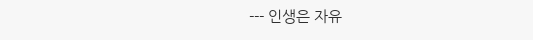--- 인생은 자유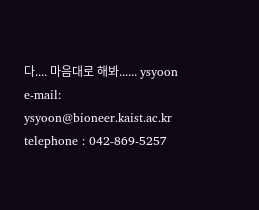다.... 마음대로 해봐...... ysyoon e-mail: ysyoon@bioneer.kaist.ac.kr telephone : 042-869-5257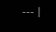--- |